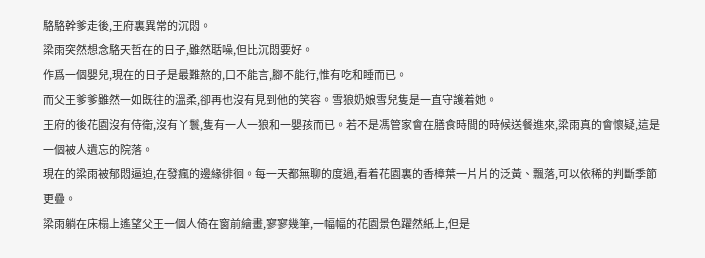駱駱幹爹走後,王府裏異常的沉悶。
梁雨突然想念駱天哲在的日子,雖然聒噪,但比沉悶要好。
作爲一個嬰兒,現在的日子是最難熬的,口不能言,腳不能行,惟有吃和睡而已。
而父王爹爹雖然一如既往的溫柔,卻再也沒有見到他的笑容。雪狼奶娘雪兒隻是一直守護着她。
王府的後花園沒有侍衛,沒有丫鬟,隻有一人一狼和一嬰孩而已。若不是馮管家會在膳食時間的時候送餐進來,梁雨真的會懷疑,這是一個被人遺忘的院落。
現在的梁雨被郁悶逼迫,在發瘋的邊緣徘徊。每一天都無聊的度過,看着花園裏的香樟葉一片片的泛黃、飄落,可以依稀的判斷季節更疊。
梁雨躺在床榻上遙望父王一個人倚在窗前繪畫,寥寥幾筆,一幅幅的花園景色躍然紙上,但是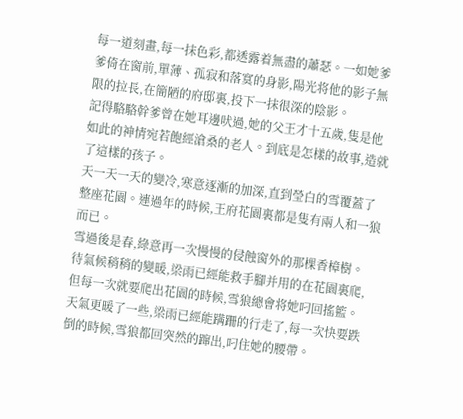每一道刻畫,每一抹色彩,都透露着無盡的蕭瑟。一如她爹爹倚在窗前,單薄、孤寂和落寞的身影,陽光将他的影子無限的拉長,在簡陋的府邸裏,投下一抹很深的陰影。
記得駱駱幹爹曾在她耳邊吠過,她的父王才十五歲,隻是他如此的神情宛若飽經滄桑的老人。到底是怎樣的故事,造就了這樣的孩子。
天一天一天的變冷,寒意逐漸的加深,直到瑩白的雪覆蓋了整座花園。連過年的時候,王府花園裏都是隻有兩人和一狼而已。
雪過後是春,綠意再一次慢慢的侵蝕窗外的那棵香樟樹。
待氣候稍稍的變暖,梁雨已經能救手腳并用的在花園裏爬,但每一次就要爬出花園的時候,雪狼總會将她叼回搖籃。
天氣更暖了一些,梁雨已經能蹒跚的行走了,每一次快要跌倒的時候,雪狼都回突然的蹿出,叼住她的腰帶。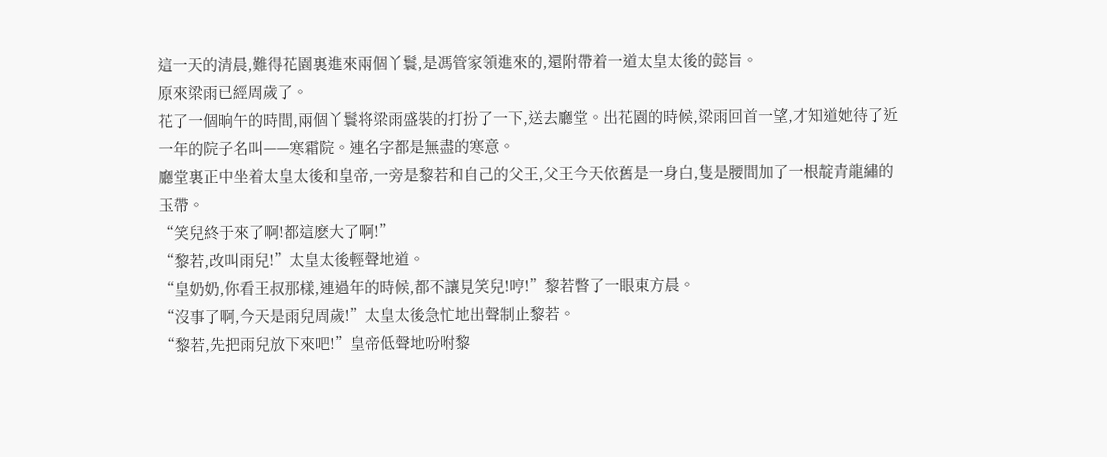這一天的清晨,難得花園裏進來兩個丫鬟,是馮管家領進來的,還附帶着一道太皇太後的懿旨。
原來梁雨已經周歲了。
花了一個晌午的時間,兩個丫鬟将梁雨盛裝的打扮了一下,送去廳堂。出花園的時候,梁雨回首一望,才知道她待了近一年的院子名叫——寒霜院。連名字都是無盡的寒意。
廳堂裏正中坐着太皇太後和皇帝,一旁是黎若和自己的父王,父王今天依舊是一身白,隻是腰間加了一根靛青龍繡的玉帶。
“笑兒終于來了啊!都這麽大了啊!”
“黎若,改叫雨兒!”太皇太後輕聲地道。
“皇奶奶,你看王叔那樣,連過年的時候,都不讓見笑兒!哼!”黎若瞥了一眼東方晨。
“沒事了啊,今天是雨兒周歲!”太皇太後急忙地出聲制止黎若。
“黎若,先把雨兒放下來吧!”皇帝低聲地吩咐黎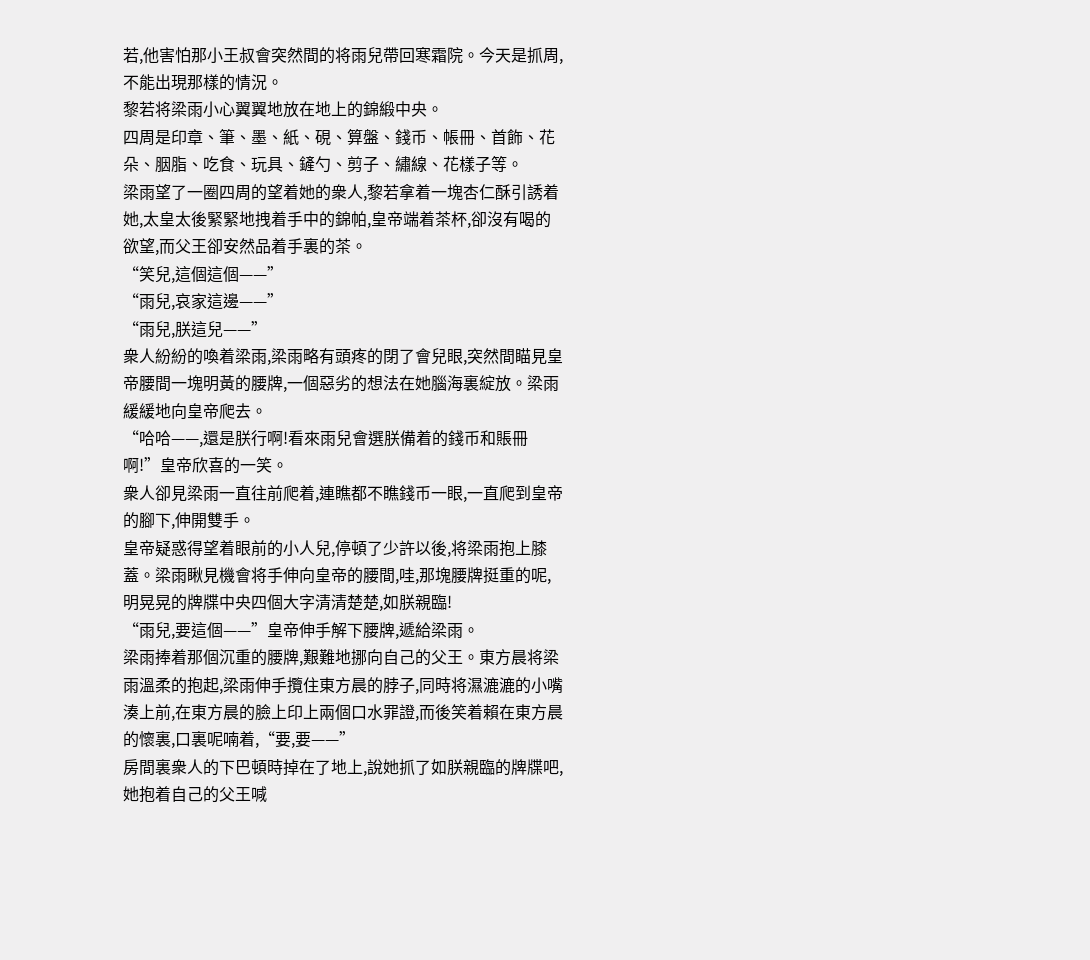若,他害怕那小王叔會突然間的将雨兒帶回寒霜院。今天是抓周,不能出現那樣的情況。
黎若将梁雨小心翼翼地放在地上的錦緞中央。
四周是印章、筆、墨、紙、硯、算盤、錢币、帳冊、首飾、花朵、胭脂、吃食、玩具、鏟勺、剪子、繡線、花樣子等。
梁雨望了一圈四周的望着她的衆人,黎若拿着一塊杏仁酥引誘着她,太皇太後緊緊地拽着手中的錦帕,皇帝端着茶杯,卻沒有喝的欲望,而父王卻安然品着手裏的茶。
“笑兒,這個這個——”
“雨兒,哀家這邊——”
“雨兒,朕這兒——”
衆人紛紛的喚着梁雨,梁雨略有頭疼的閉了會兒眼,突然間瞄見皇帝腰間一塊明黃的腰牌,一個惡劣的想法在她腦海裏綻放。梁雨緩緩地向皇帝爬去。
“哈哈——,還是朕行啊!看來雨兒會選朕備着的錢币和賬冊啊!”皇帝欣喜的一笑。
衆人卻見梁雨一直往前爬着,連瞧都不瞧錢币一眼,一直爬到皇帝的腳下,伸開雙手。
皇帝疑惑得望着眼前的小人兒,停頓了少許以後,将梁雨抱上膝蓋。梁雨瞅見機會将手伸向皇帝的腰間,哇,那塊腰牌挺重的呢,明晃晃的牌牒中央四個大字清清楚楚,如朕親臨!
“雨兒,要這個——”皇帝伸手解下腰牌,遞給梁雨。
梁雨捧着那個沉重的腰牌,艱難地挪向自己的父王。東方晨将梁雨溫柔的抱起,梁雨伸手攬住東方晨的脖子,同時将濕漉漉的小嘴湊上前,在東方晨的臉上印上兩個口水罪證,而後笑着賴在東方晨的懷裏,口裏呢喃着,“要,要——”
房間裏衆人的下巴頓時掉在了地上,說她抓了如朕親臨的牌牒吧,她抱着自己的父王喊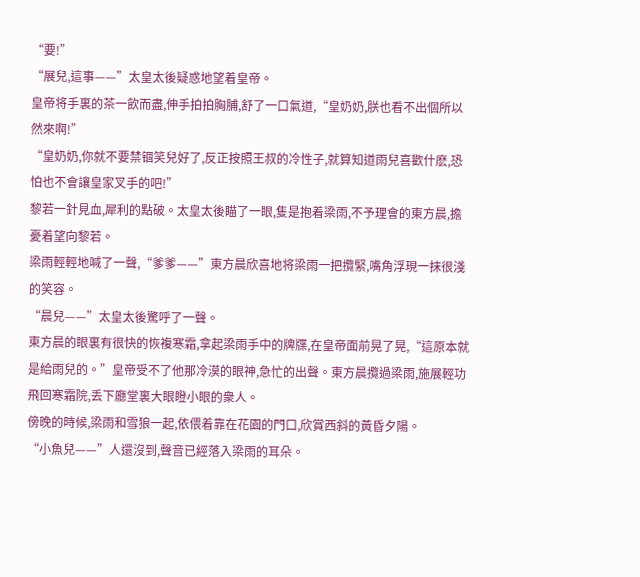“要!”
“展兒,這事——”太皇太後疑惑地望着皇帝。
皇帝将手裏的茶一飲而盡,伸手拍拍胸脯,舒了一口氣道,“皇奶奶,朕也看不出個所以然來啊!”
“皇奶奶,你就不要禁锢笑兒好了,反正按照王叔的冷性子,就算知道雨兒喜歡什麽,恐怕也不會讓皇家叉手的吧!”
黎若一針見血,犀利的點破。太皇太後瞄了一眼,隻是抱着梁雨,不予理會的東方晨,擔憂着望向黎若。
梁雨輕輕地喊了一聲,“爹爹——”東方晨欣喜地将梁雨一把攬緊,嘴角浮現一抹很淺的笑容。
“晨兒——”太皇太後驚呼了一聲。
東方晨的眼裏有很快的恢複寒霜,拿起梁雨手中的牌牒,在皇帝面前晃了晃,“這原本就是給雨兒的。”皇帝受不了他那冷漠的眼神,急忙的出聲。東方晨攬過梁雨,施展輕功飛回寒霜院,丢下廳堂裏大眼瞪小眼的衆人。
傍晚的時候,梁雨和雪狼一起,依偎着靠在花園的門口,欣賞西斜的黃昏夕陽。
“小魚兒——”人還沒到,聲音已經落入梁雨的耳朵。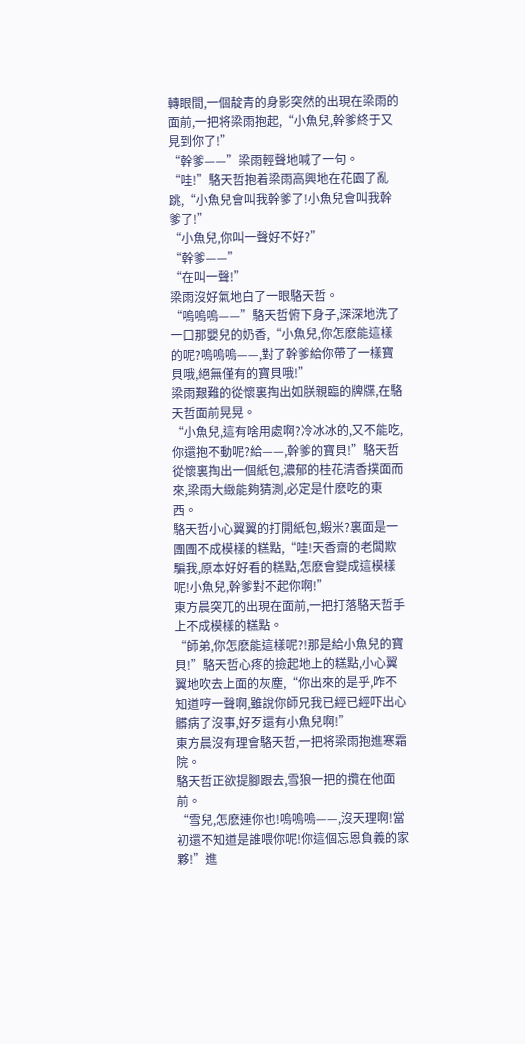轉眼間,一個靛青的身影突然的出現在梁雨的面前,一把将梁雨抱起,“小魚兒,幹爹終于又見到你了!”
“幹爹——”梁雨輕聲地喊了一句。
“哇!”駱天哲抱着梁雨高興地在花園了亂跳,“小魚兒會叫我幹爹了!小魚兒會叫我幹爹了!”
“小魚兒,你叫一聲好不好?”
“幹爹——”
“在叫一聲!”
梁雨沒好氣地白了一眼駱天哲。
“嗚嗚嗚——”駱天哲俯下身子,深深地洗了一口那嬰兒的奶香,“小魚兒,你怎麽能這樣的呢?嗚嗚嗚——,對了幹爹給你帶了一樣寶貝哦,絕無僅有的寶貝哦!”
梁雨艱難的從懷裏掏出如朕親臨的牌牒,在駱天哲面前晃晃。
“小魚兒,這有啥用處啊?冷冰冰的,又不能吃,你還抱不動呢?給——,幹爹的寶貝!”駱天哲從懷裏掏出一個紙包,濃郁的桂花清香撲面而來,梁雨大緻能夠猜測,必定是什麽吃的東西。
駱天哲小心翼翼的打開紙包,蝦米?裏面是一團團不成模樣的糕點,“哇!天香齋的老闆欺騙我,原本好好看的糕點,怎麽會變成這模樣呢!小魚兒,幹爹對不起你啊!”
東方晨突兀的出現在面前,一把打落駱天哲手上不成模樣的糕點。
“師弟,你怎麽能這樣呢?!那是給小魚兒的寶貝!”駱天哲心疼的撿起地上的糕點,小心翼翼地吹去上面的灰塵,“你出來的是乎,咋不知道哼一聲啊,雖說你師兄我已經已經吓出心髒病了沒事,好歹還有小魚兒啊!”
東方晨沒有理會駱天哲,一把将梁雨抱進寒霜院。
駱天哲正欲提腳跟去,雪狼一把的攬在他面前。
“雪兒,怎麽連你也!嗚嗚嗚——,沒天理啊!當初還不知道是誰喂你呢!你這個忘恩負義的家夥!”進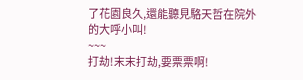了花園良久,還能聽見駱天哲在院外的大呼小叫!
~~~
打劫!末末打劫,要票票啊!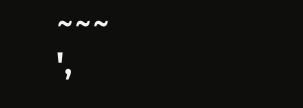~~~
',